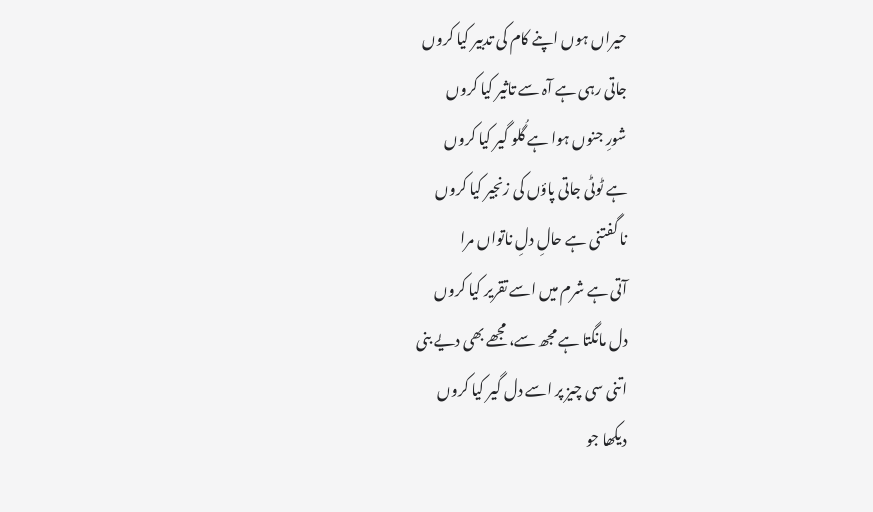حیراں ہوں اپنے کام کی تدبیر کیا کروں
جاتی رہی ہے آہ سے تاثیر کیا کروں
شورِ جنوں ہوا ہے گُلو گیر کیا کروں
ہے ٹوٹی جاتی پاؤں کی زنجیر کیا کروں
نا گفتنی ہے حالِ دلِ ناتواں مرا
آتی ہے شرم میں اسے تقریر کیا کروں
دل مانگتا ہے مجھ سے، مجھے بھی دیے بنی
اتنی سی چیز پر اسے دل گیر کیا کروں
دیکھا جو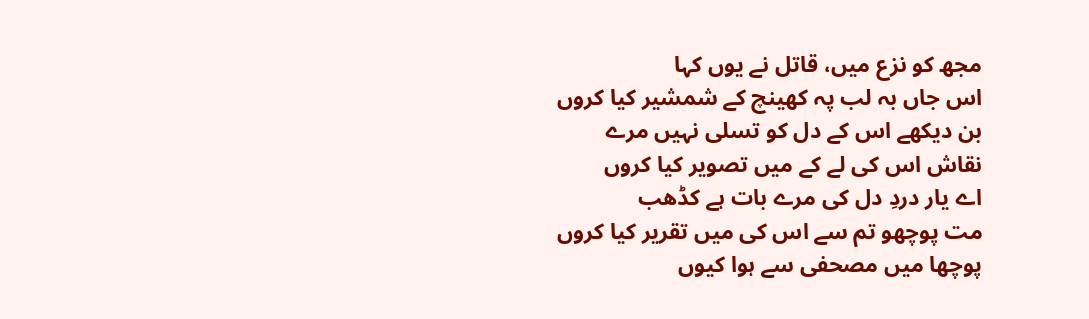مجھ کو نزع میں، قاتل نے یوں کہا
اس جاں بہ لب پہ کھینچ کے شمشیر کیا کروں
بن دیکھے اس کے دل کو تسلی نہیں مرے
نقاش اس کی لے کے میں تصویر کیا کروں
اے یار دردِ دل کی مرے بات ہے کڈھب
مت پوچھو تم سے اس کی میں تقریر کیا کروں
پوچھا میں مصحفی سے ہوا کیوں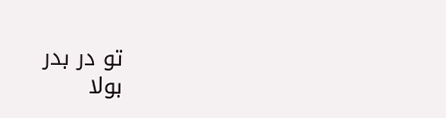تو در بدر
بولا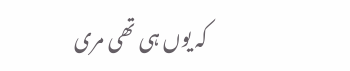کہ یوں ہی تھی مری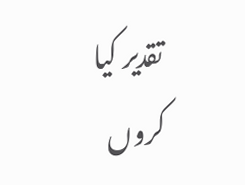تقدیر کیا کروں